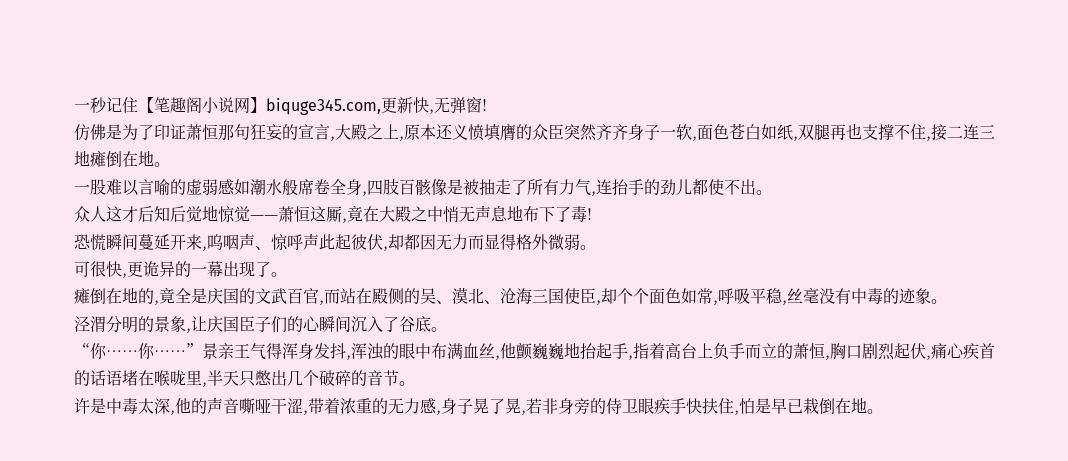一秒记住【笔趣阁小说网】biquge345.com,更新快,无弹窗!
仿佛是为了印证萧恒那句狂妄的宣言,大殿之上,原本还义愤填膺的众臣突然齐齐身子一软,面色苍白如纸,双腿再也支撑不住,接二连三地瘫倒在地。
一股难以言喻的虚弱感如潮水般席卷全身,四肢百骸像是被抽走了所有力气,连抬手的劲儿都使不出。
众人这才后知后觉地惊觉——萧恒这厮,竟在大殿之中悄无声息地布下了毒!
恐慌瞬间蔓延开来,呜咽声、惊呼声此起彼伏,却都因无力而显得格外微弱。
可很快,更诡异的一幕出现了。
瘫倒在地的,竟全是庆国的文武百官,而站在殿侧的吴、漠北、沧海三国使臣,却个个面色如常,呼吸平稳,丝毫没有中毒的迹象。
泾渭分明的景象,让庆国臣子们的心瞬间沉入了谷底。
“你……你……”景亲王气得浑身发抖,浑浊的眼中布满血丝,他颤巍巍地抬起手,指着高台上负手而立的萧恒,胸口剧烈起伏,痛心疾首的话语堵在喉咙里,半天只憋出几个破碎的音节。
许是中毒太深,他的声音嘶哑干涩,带着浓重的无力感,身子晃了晃,若非身旁的侍卫眼疾手快扶住,怕是早已栽倒在地。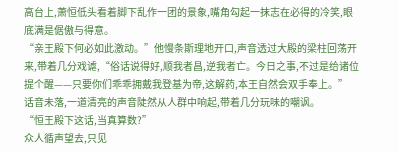高台上,萧恒低头看着脚下乱作一团的景象,嘴角勾起一抹志在必得的冷笑,眼底满是倨傲与得意。
“亲王殿下何必如此激动。”他慢条斯理地开口,声音透过大殿的梁柱回荡开来,带着几分戏谑,“俗话说得好,顺我者昌,逆我者亡。今日之事,不过是给诸位提个醒——只要你们乖乖拥戴我登基为帝,这解药,本王自然会双手奉上。”
话音未落,一道清亮的声音陡然从人群中响起,带着几分玩味的嘲讽。
“恒王殿下这话,当真算数?”
众人循声望去,只见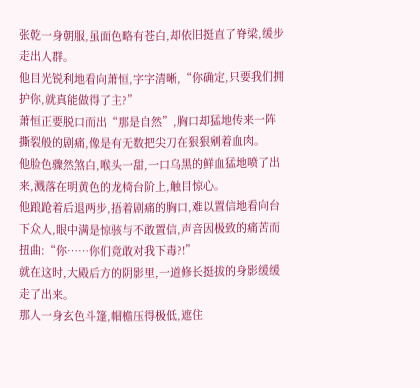张乾一身朝服,虽面色略有苍白,却依旧挺直了脊梁,缓步走出人群。
他目光锐利地看向萧恒,字字清晰,“你确定,只要我们拥护你,就真能做得了主?”
萧恒正要脱口而出“那是自然”,胸口却猛地传来一阵撕裂般的剧痛,像是有无数把尖刀在狠狠剜着血肉。
他脸色骤然煞白,喉头一甜,一口乌黑的鲜血猛地喷了出来,溅落在明黄色的龙椅台阶上,触目惊心。
他踉跄着后退两步,捂着剧痛的胸口,难以置信地看向台下众人,眼中满是惊骇与不敢置信,声音因极致的痛苦而扭曲:“你……你们竟敢对我下毒?!”
就在这时,大殿后方的阴影里,一道修长挺拔的身影缓缓走了出来。
那人一身玄色斗篷,帽檐压得极低,遮住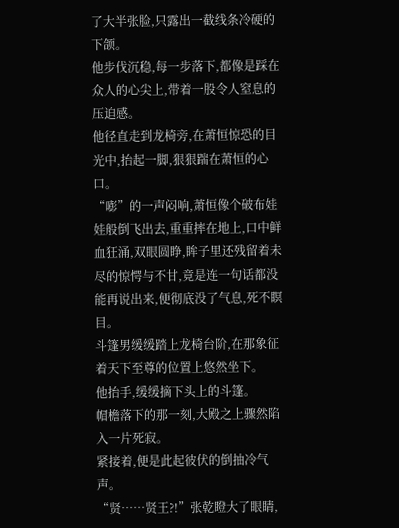了大半张脸,只露出一截线条冷硬的下颌。
他步伐沉稳,每一步落下,都像是踩在众人的心尖上,带着一股令人窒息的压迫感。
他径直走到龙椅旁,在萧恒惊恐的目光中,抬起一脚,狠狠踹在萧恒的心口。
“嘭”的一声闷响,萧恒像个破布娃娃般倒飞出去,重重摔在地上,口中鲜血狂涌,双眼圆睁,眸子里还残留着未尽的惊愕与不甘,竟是连一句话都没能再说出来,便彻底没了气息,死不瞑目。
斗篷男缓缓踏上龙椅台阶,在那象征着天下至尊的位置上悠然坐下。
他抬手,缓缓摘下头上的斗篷。
帽檐落下的那一刻,大殿之上骤然陷入一片死寂。
紧接着,便是此起彼伏的倒抽冷气声。
“贤……贤王?!”张乾瞪大了眼睛,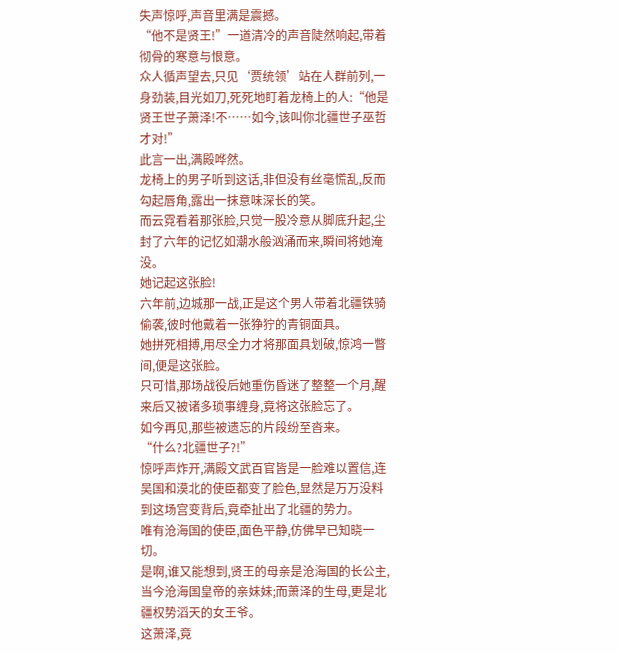失声惊呼,声音里满是震撼。
“他不是贤王!”一道清冷的声音陡然响起,带着彻骨的寒意与恨意。
众人循声望去,只见‘贾统领’站在人群前列,一身劲装,目光如刀,死死地盯着龙椅上的人:“他是贤王世子萧泽!不……如今,该叫你北疆世子巫哲才对!”
此言一出,满殿哗然。
龙椅上的男子听到这话,非但没有丝毫慌乱,反而勾起唇角,露出一抹意味深长的笑。
而云霓看着那张脸,只觉一股冷意从脚底升起,尘封了六年的记忆如潮水般汹涌而来,瞬间将她淹没。
她记起这张脸!
六年前,边城那一战,正是这个男人带着北疆铁骑偷袭,彼时他戴着一张狰狞的青铜面具。
她拼死相搏,用尽全力才将那面具划破,惊鸿一瞥间,便是这张脸。
只可惜,那场战役后她重伤昏迷了整整一个月,醒来后又被诸多琐事缠身,竟将这张脸忘了。
如今再见,那些被遗忘的片段纷至沓来。
“什么?北疆世子?!”
惊呼声炸开,满殿文武百官皆是一脸难以置信,连吴国和漠北的使臣都变了脸色,显然是万万没料到这场宫变背后,竟牵扯出了北疆的势力。
唯有沧海国的使臣,面色平静,仿佛早已知晓一切。
是啊,谁又能想到,贤王的母亲是沧海国的长公主,当今沧海国皇帝的亲妹妹;而萧泽的生母,更是北疆权势滔天的女王爷。
这萧泽,竟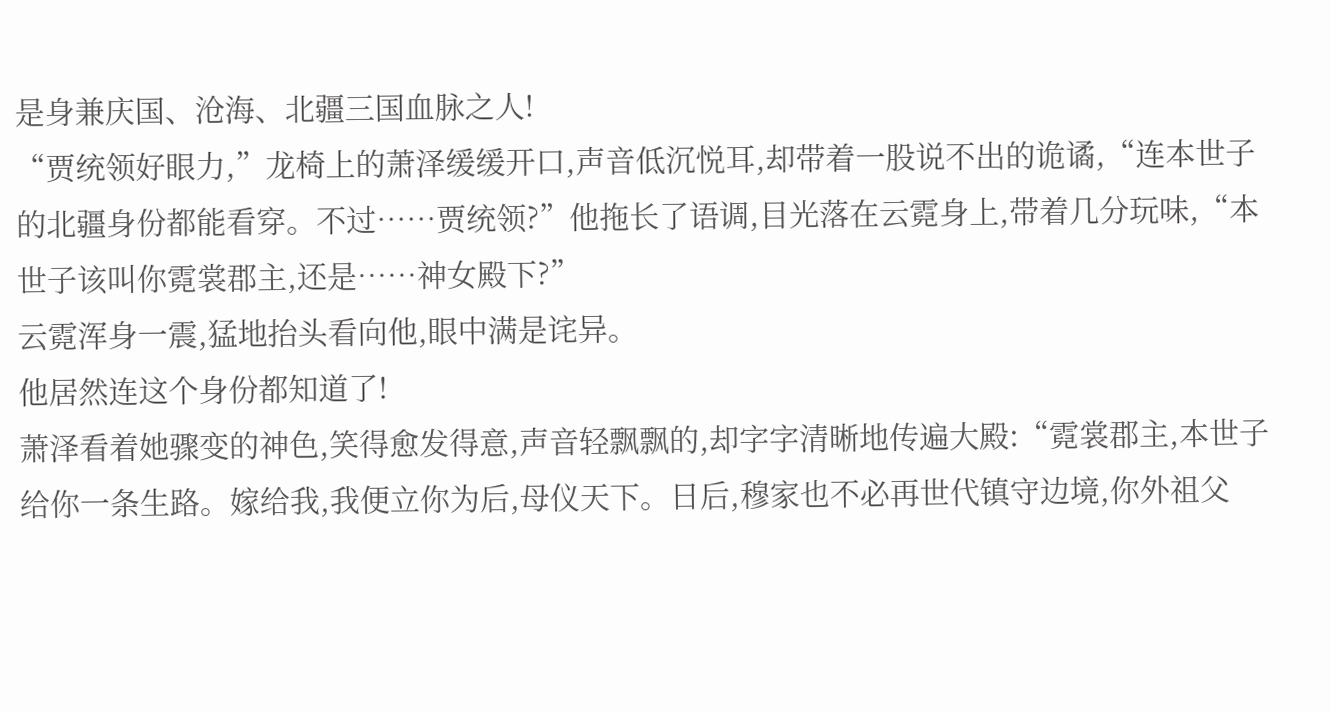是身兼庆国、沧海、北疆三国血脉之人!
“贾统领好眼力,”龙椅上的萧泽缓缓开口,声音低沉悦耳,却带着一股说不出的诡谲,“连本世子的北疆身份都能看穿。不过……贾统领?”他拖长了语调,目光落在云霓身上,带着几分玩味,“本世子该叫你霓裳郡主,还是……神女殿下?”
云霓浑身一震,猛地抬头看向他,眼中满是诧异。
他居然连这个身份都知道了!
萧泽看着她骤变的神色,笑得愈发得意,声音轻飘飘的,却字字清晰地传遍大殿:“霓裳郡主,本世子给你一条生路。嫁给我,我便立你为后,母仪天下。日后,穆家也不必再世代镇守边境,你外祖父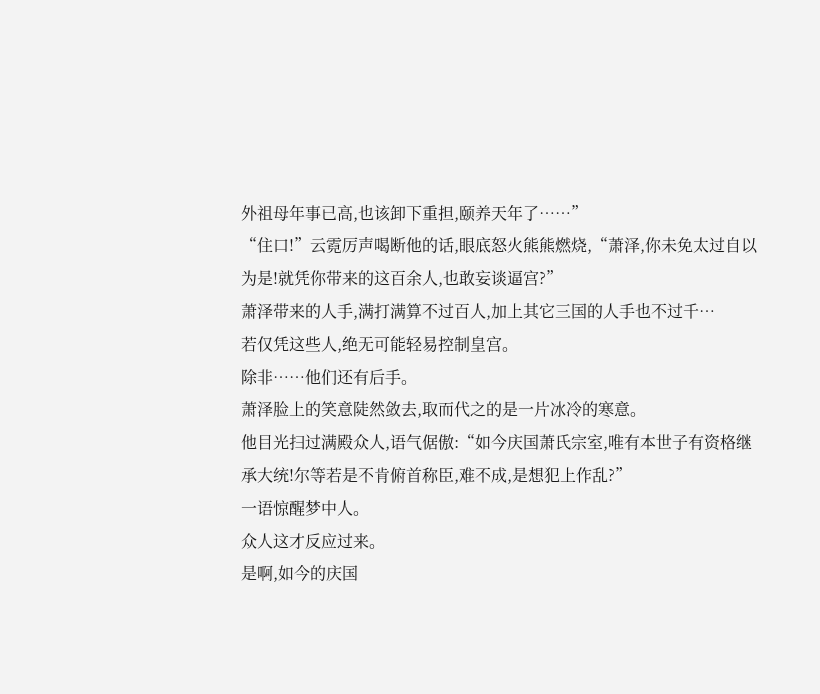外祖母年事已高,也该卸下重担,颐养天年了……”
“住口!”云霓厉声喝断他的话,眼底怒火熊熊燃烧,“萧泽,你未免太过自以为是!就凭你带来的这百余人,也敢妄谈逼宫?”
萧泽带来的人手,满打满算不过百人,加上其它三国的人手也不过千…
若仅凭这些人,绝无可能轻易控制皇宫。
除非……他们还有后手。
萧泽脸上的笑意陡然敛去,取而代之的是一片冰冷的寒意。
他目光扫过满殿众人,语气倨傲:“如今庆国萧氏宗室,唯有本世子有资格继承大统!尔等若是不肯俯首称臣,难不成,是想犯上作乱?”
一语惊醒梦中人。
众人这才反应过来。
是啊,如今的庆国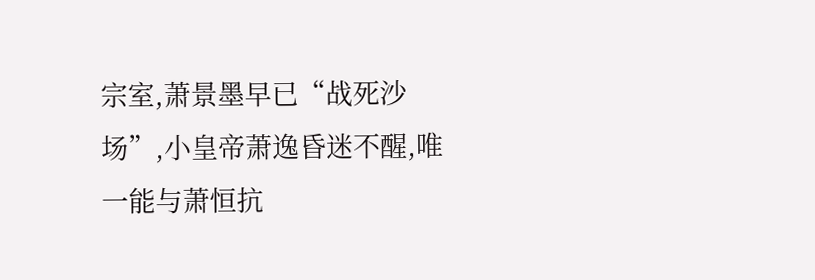宗室,萧景墨早已“战死沙场”,小皇帝萧逸昏迷不醒,唯一能与萧恒抗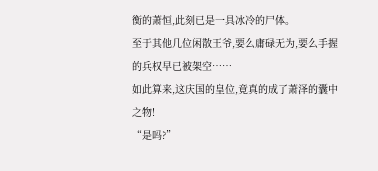衡的萧恒,此刻已是一具冰冷的尸体。
至于其他几位闲散王爷,要么庸碌无为,要么手握的兵权早已被架空……
如此算来,这庆国的皇位,竟真的成了萧泽的囊中之物!
“是吗?”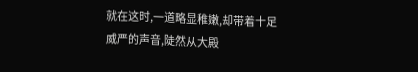就在这时,一道略显稚嫩,却带着十足威严的声音,陡然从大殿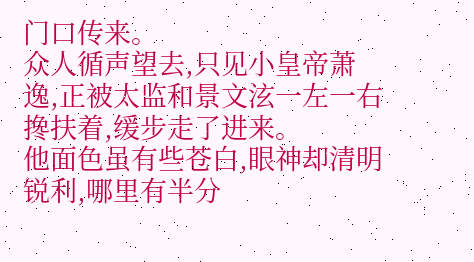门口传来。
众人循声望去,只见小皇帝萧逸,正被太监和景文泫一左一右搀扶着,缓步走了进来。
他面色虽有些苍白,眼神却清明锐利,哪里有半分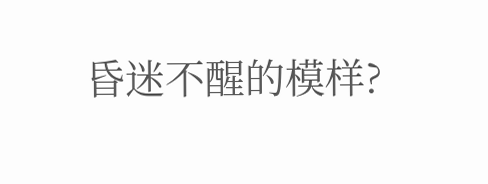昏迷不醒的模样?